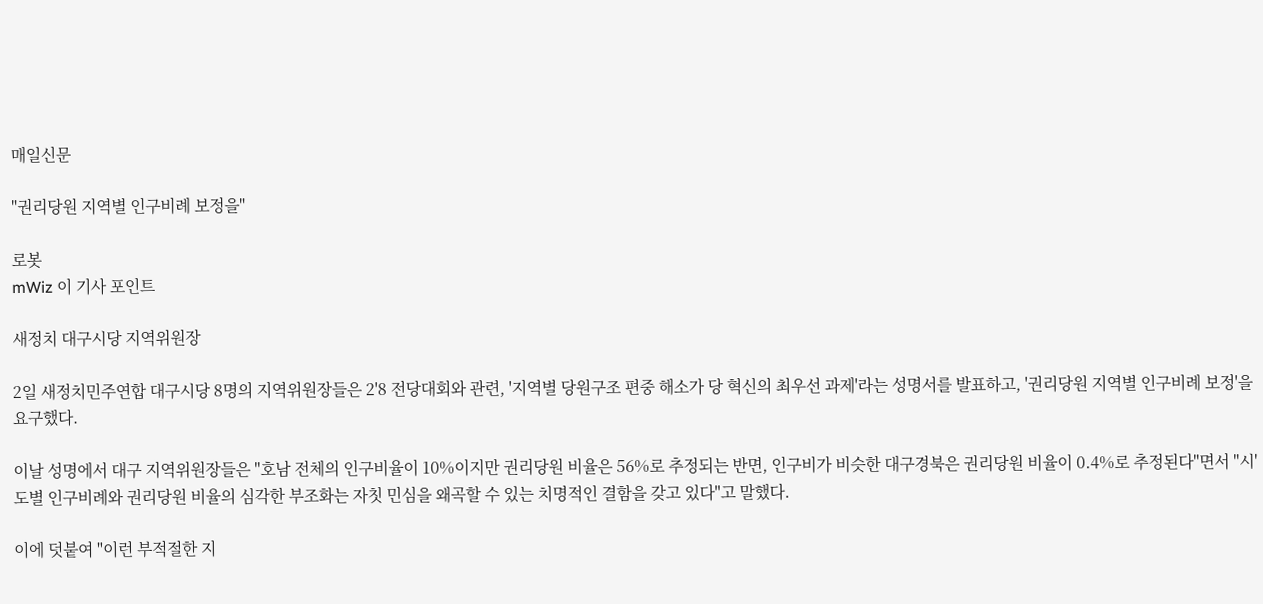매일신문

"권리당원 지역별 인구비례 보정을"

로봇
mWiz 이 기사 포인트

새정치 대구시당 지역위원장

2일 새정치민주연합 대구시당 8명의 지역위원장들은 2'8 전당대회와 관련, '지역별 당원구조 편중 해소가 당 혁신의 최우선 과제'라는 성명서를 발표하고, '권리당원 지역별 인구비례 보정'을 요구했다.

이날 성명에서 대구 지역위원장들은 "호남 전체의 인구비율이 10%이지만 권리당원 비율은 56%로 추정되는 반면, 인구비가 비슷한 대구경북은 권리당원 비율이 0.4%로 추정된다"면서 "시'도별 인구비례와 권리당원 비율의 심각한 부조화는 자칫 민심을 왜곡할 수 있는 치명적인 결함을 갖고 있다"고 말했다.

이에 덧붙여 "이런 부적절한 지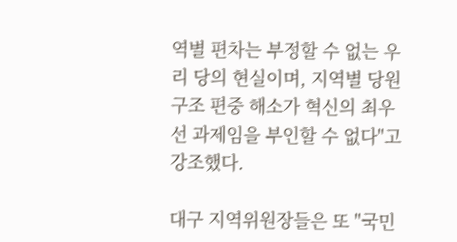역별 편차는 부정할 수 없는 우리 당의 현실이며, 지역별 당원구조 편중 해소가 혁신의 최우선 과제임을 부인할 수 없다"고 강조했다.

대구 지역위원장들은 또 "국민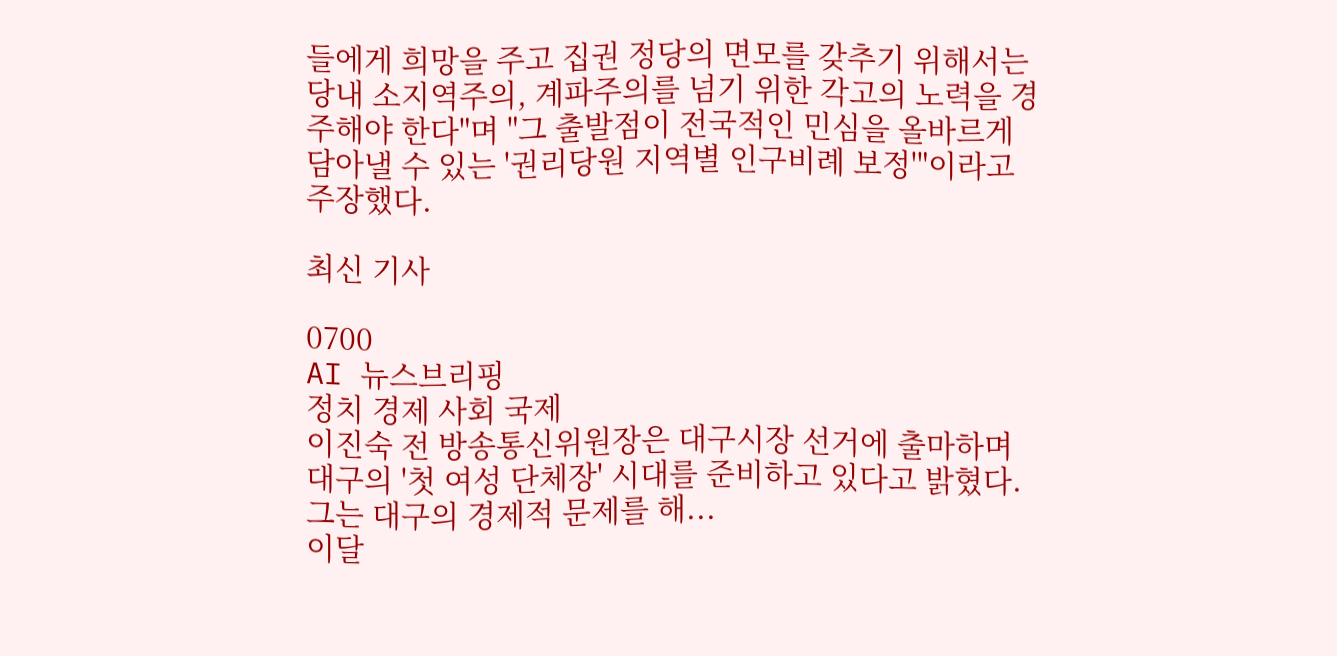들에게 희망을 주고 집권 정당의 면모를 갖추기 위해서는 당내 소지역주의, 계파주의를 넘기 위한 각고의 노력을 경주해야 한다"며 "그 출발점이 전국적인 민심을 올바르게 담아낼 수 있는 '권리당원 지역별 인구비례 보정'"이라고 주장했다.

최신 기사

0700
AI 뉴스브리핑
정치 경제 사회 국제
이진숙 전 방송통신위원장은 대구시장 선거에 출마하며 대구의 '첫 여성 단체장' 시대를 준비하고 있다고 밝혔다. 그는 대구의 경제적 문제를 해...
이달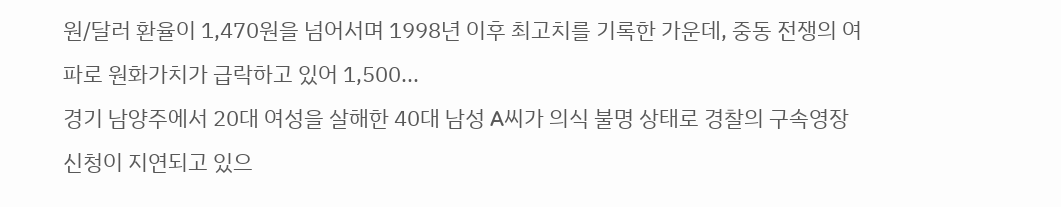원/달러 환율이 1,470원을 넘어서며 1998년 이후 최고치를 기록한 가운데, 중동 전쟁의 여파로 원화가치가 급락하고 있어 1,500...
경기 남양주에서 20대 여성을 살해한 40대 남성 A씨가 의식 불명 상태로 경찰의 구속영장 신청이 지연되고 있으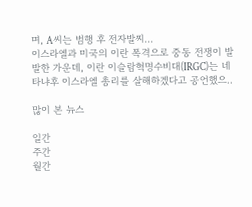며, A씨는 범행 후 전자발찌...
이스라엘과 미국의 이란 폭격으로 중동 전쟁이 발발한 가운데, 이란 이슬람혁명수비대(IRGC)는 네타냐후 이스라엘 총리를 살해하겠다고 공언했으..

많이 본 뉴스

일간
주간
월간